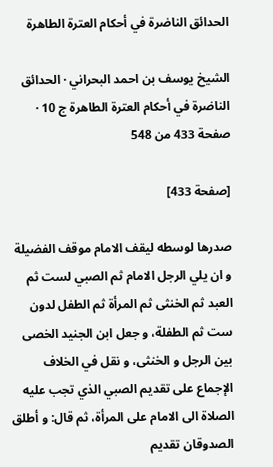الحدائق الناضرة في أحكام العترة الطاهرة

الشيخ يوسف بن احمد البحراني · الحدائق الناضرة في أحكام العترة الطاهرة ج 10 · صفحة 433 من 548

[صفحة 433]

صدرها لوسطه ليقف الامام موقف الفضيلة و ان يلي الرجل الامام ثم الصبي لست ثم العبد ثم الخنثى ثم المرأة ثم الطفل لدون ست ثم الطفلة، و جعل ابن الجنيد الخصى بين الرجل و الخنثى، و نقل في الخلاف الإجماع على تقديم الصبي الذي تجب عليه الصلاة الى الامام على المرأة، ثم قال: و أطلق الصدوقان تقديم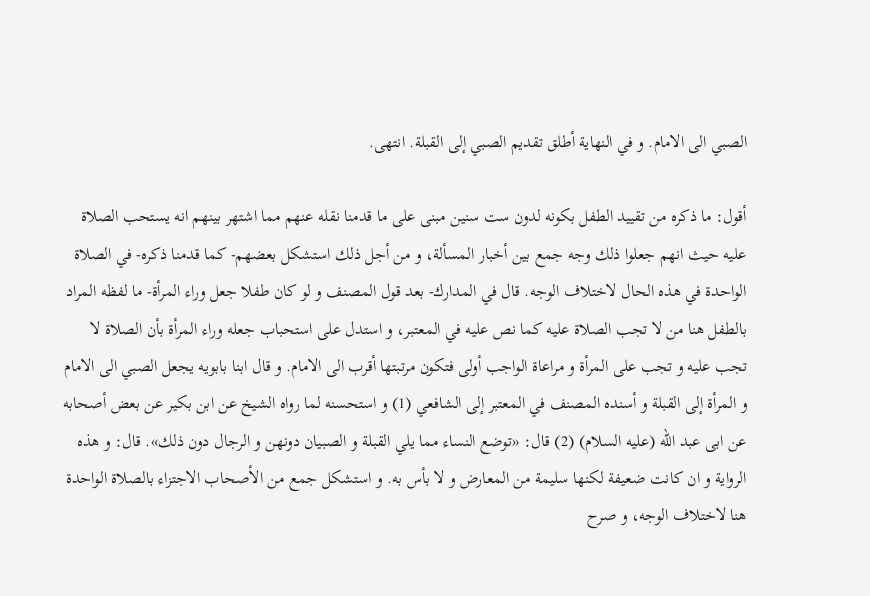الصبي الى الامام. و في النهاية أطلق تقديم الصبي إلى القبلة. انتهى.

أقول: ما ذكره من تقييد الطفل بكونه لدون ست سنين مبنى على ما قدمنا نقله عنهم مما اشتهر بينهم انه يستحب الصلاة عليه حيث انهم جعلوا ذلك وجه جمع بين أخبار المسألة، و من أجل ذلك استشكل بعضهم- كما قدمنا ذكره- في الصلاة الواحدة في هذه الحال لاختلاف الوجه. قال في المدارك- بعد قول المصنف و لو كان طفلا جعل وراء المرأة- ما لفظه المراد بالطفل هنا من لا تجب الصلاة عليه كما نص عليه في المعتبر، و استدل على استحباب جعله وراء المرأة بأن الصلاة لا تجب عليه و تجب على المرأة و مراعاة الواجب أولى فتكون مرتبتها أقرب الى الامام. و قال ابنا بابويه يجعل الصبي الى الامام و المرأة إلى القبلة و أسنده المصنف في المعتبر إلى الشافعي (1) و استحسنه لما رواه الشيخ عن ابن بكير عن بعض أصحابه عن ابى عبد الله (عليه السلام) (2) قال: «توضع النساء مما يلي القبلة و الصبيان دونهن و الرجال دون ذلك». قال: و هذه الرواية و ان كانت ضعيفة لكنها سليمة من المعارض و لا بأس به. و استشكل جمع من الأصحاب الاجتزاء بالصلاة الواحدة هنا لاختلاف الوجه، و صرح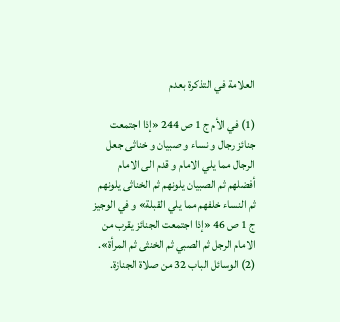العلامة في التذكرة بعدم

(1) في الأم ج 1 ص 244 «إذا اجتمعت جنائز رجال و نساء و صبيان و خناثى جعل الرجال مما يلي الامام و قدم الى الامام أفضلهم ثم الصبيان يلونهم ثم الخناثى يلونهم ثم النساء خلفهم مما يلي القبلة» و في الوجيز ج 1 ص 46 «إذا اجتمعت الجنائز يقرب من الامام الرجل ثم الصبي ثم الخنثى ثم المرأة».
(2) الوسائل الباب 32 من صلاة الجنازة.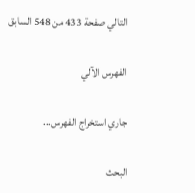التالي صفحة 433 من 548 السابق

الفهرس الآلي

جاري استخراج الفهرس...

البحث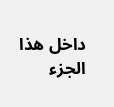داخل هذا الجزء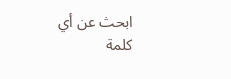ابحث عن أي كلمة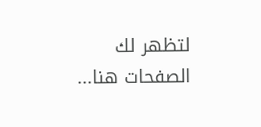لتظهر لك الصفحات هنا...